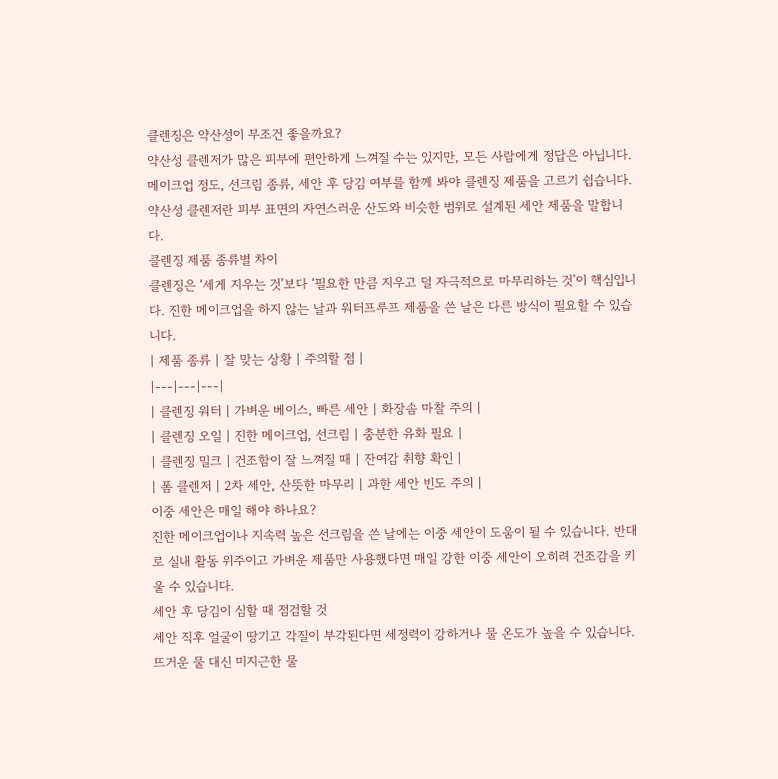클렌징은 약산성이 무조건 좋을까요?
약산성 클렌저가 많은 피부에 편안하게 느껴질 수는 있지만, 모든 사람에게 정답은 아닙니다. 메이크업 정도, 선크림 종류, 세안 후 당김 여부를 함께 봐야 클렌징 제품을 고르기 쉽습니다.
약산성 클렌저란 피부 표면의 자연스러운 산도와 비슷한 범위로 설계된 세안 제품을 말합니다.
클렌징 제품 종류별 차이
클렌징은 ‘세게 지우는 것’보다 ‘필요한 만큼 지우고 덜 자극적으로 마무리하는 것’이 핵심입니다. 진한 메이크업을 하지 않는 날과 워터프루프 제품을 쓴 날은 다른 방식이 필요할 수 있습니다.
| 제품 종류 | 잘 맞는 상황 | 주의할 점 |
|---|---|---|
| 클렌징 워터 | 가벼운 베이스, 빠른 세안 | 화장솜 마찰 주의 |
| 클렌징 오일 | 진한 메이크업, 선크림 | 충분한 유화 필요 |
| 클렌징 밀크 | 건조함이 잘 느껴질 때 | 잔여감 취향 확인 |
| 폼 클렌저 | 2차 세안, 산뜻한 마무리 | 과한 세안 빈도 주의 |
이중 세안은 매일 해야 하나요?
진한 메이크업이나 지속력 높은 선크림을 쓴 날에는 이중 세안이 도움이 될 수 있습니다. 반대로 실내 활동 위주이고 가벼운 제품만 사용했다면 매일 강한 이중 세안이 오히려 건조감을 키울 수 있습니다.
세안 후 당김이 심할 때 점검할 것
세안 직후 얼굴이 땅기고 각질이 부각된다면 세정력이 강하거나 물 온도가 높을 수 있습니다. 뜨거운 물 대신 미지근한 물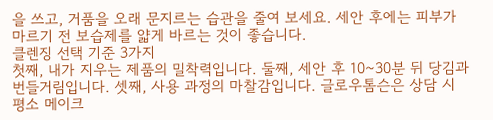을 쓰고, 거품을 오래 문지르는 습관을 줄여 보세요. 세안 후에는 피부가 마르기 전 보습제를 얇게 바르는 것이 좋습니다.
클렌징 선택 기준 3가지
첫째, 내가 지우는 제품의 밀착력입니다. 둘째, 세안 후 10~30분 뒤 당김과 번들거림입니다. 셋째, 사용 과정의 마찰감입니다. 글로우톰슨은 상담 시 평소 메이크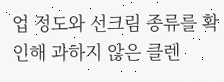업 정도와 선크림 종류를 확인해 과하지 않은 클렌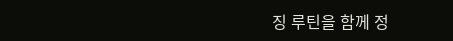징 루틴을 함께 정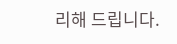리해 드립니다.